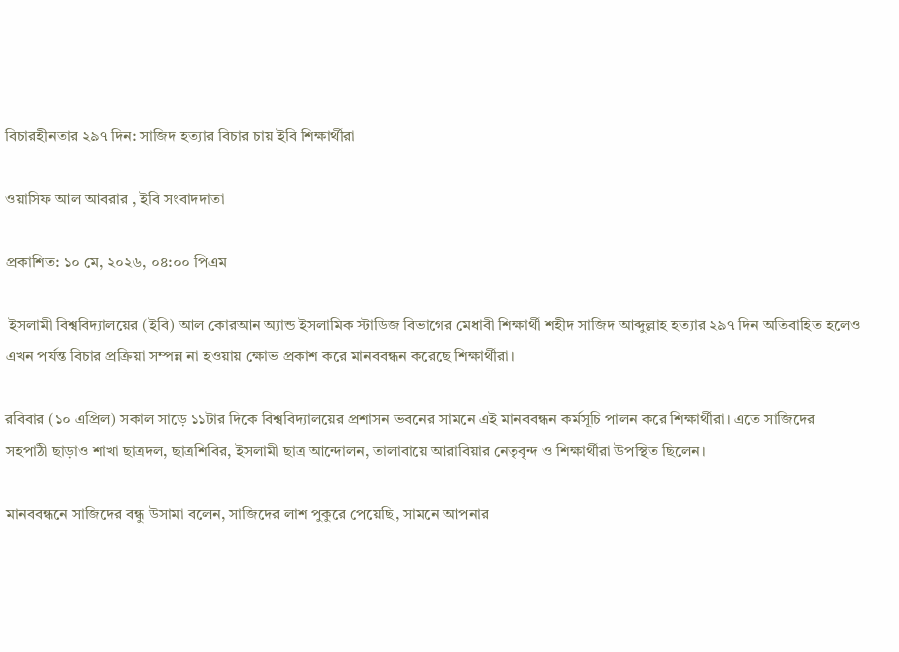বিচারহীনতার ২৯৭ দিন: সাজিদ হত্যার বিচার চায় ইবি শিক্ষার্থীরা

ওয়াসিফ আল আবরার , ইবি সংবাদদাতা

প্রকাশিত: ১০ মে, ২০২৬, ০৪:০০ পিএম

 ইসলামী বিশ্ববিদ্যালয়ের (ইবি) আল কোরআন অ্যান্ড ইসলামিক স্টাডিজ বিভাগের মেধাবী শিক্ষার্থী শহীদ সাজিদ আব্দুল্লাহ হত্যার ২৯৭ দিন অতিবাহিত হলেও এখন পর্যন্ত বিচার প্রক্রিয়া সম্পন্ন না হওয়ায় ক্ষোভ প্রকাশ করে মানববন্ধন করেছে শিক্ষার্থীরা।

রবিবার (১০ এপ্রিল) সকাল সাড়ে ১১টার দিকে বিশ্ববিদ্যালয়ের প্রশাসন ভবনের সামনে এই মানববন্ধন কর্মসূচি পালন করে শিক্ষার্থীরা। এতে সাজিদের সহপাঠী ছাড়াও শাখা ছাত্রদল, ছাত্রশিবির, ইসলামী ছাত্র আন্দোলন, তালাবায়ে আরাবিয়ার নেতৃবৃন্দ ও শিক্ষার্থীরা উপস্থিত ছিলেন।

মানববন্ধনে সাজিদের বন্ধু উসামা বলেন, সাজিদের লাশ পুকুরে পেয়েছি, সামনে আপনার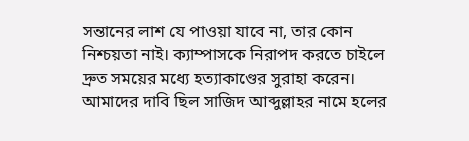সন্তানের লাশ যে পাওয়া যাবে না, তার কোন নিশ্চয়তা নাই। ক্যাম্পাসকে নিরাপদ করতে চাইলে দ্রুত সময়ের মধ্যে হত্যাকাণ্ডের সুরাহা করেন। আমাদের দাবি ছিল সাজিদ আব্দুল্লাহর নামে হলের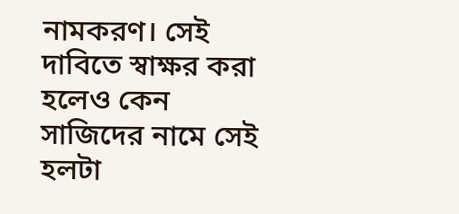নামকরণ। সেই দাবিতে স্বাক্ষর করা হলেও কেন সাজিদের নামে সেই হলটা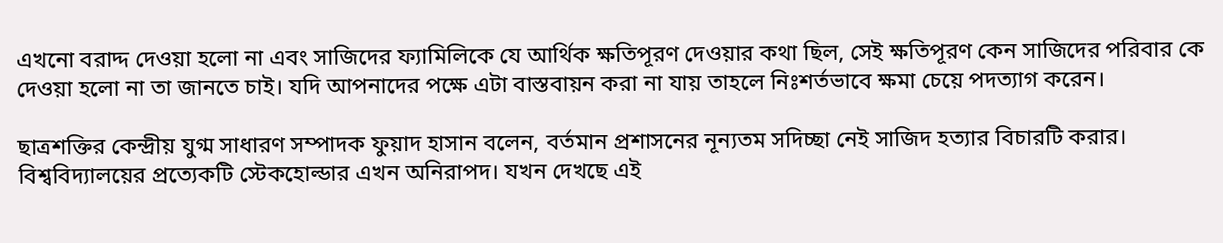এখনো বরাদ্দ দেওয়া হলো না এবং সাজিদের ফ্যামিলিকে যে আর্থিক ক্ষতিপূরণ দেওয়ার কথা ছিল, সেই ক্ষতিপূরণ কেন সাজিদের পরিবার কে দেওয়া হলো না তা জানতে চাই। যদি আপনাদের পক্ষে এটা বাস্তবায়ন করা না যায় তাহলে নিঃশর্তভাবে ক্ষমা চেয়ে পদত্যাগ করেন।

ছাত্রশক্তির কেন্দ্রীয় যুগ্ম সাধারণ সম্পাদক ফুয়াদ হাসান বলেন, বর্তমান প্রশাসনের নূন্যতম সদিচ্ছা নেই সাজিদ হত্যার বিচারটি করার। বিশ্ববিদ্যালয়ের প্রত্যেকটি স্টেকহোল্ডার এখন অনিরাপদ। যখন দেখছে এই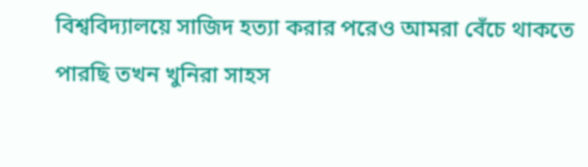বিশ্ববিদ্যালয়ে সাজিদ হত্যা করার পরেও আমরা বেঁচে থাকতে পারছি তখন খুনিরা সাহস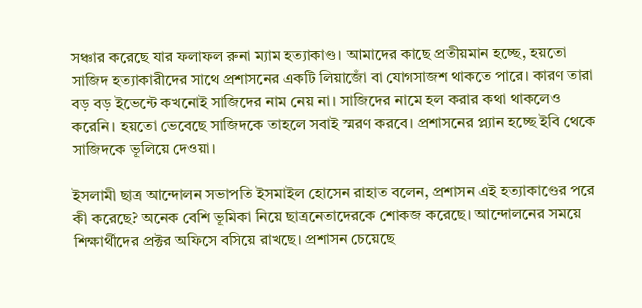সঞ্চার করেছে যার ফলাফল রুনা ম্যাম হত্যাকাণ্ড। আমাদের কাছে প্রতীয়মান হচ্ছে, হয়তো সাজিদ হত্যাকারীদের সাথে প্রশাসনের একটি লিয়াজোঁ বা যোগসাজশ থাকতে পারে। কারণ তারা বড় বড় ইভেন্টে কখনোই সাজিদের নাম নেয় না। সাজিদের নামে হল করার কথা থাকলেও করেনি। হয়তো ভেবেছে সাজিদকে তাহলে সবাই স্মরণ করবে। প্রশাসনের প্ল্যান হচ্ছে ইবি থেকে সাজিদকে ভূলিয়ে দেওয়া।

ইসলামী ছাত্র আন্দোলন সভাপতি ইসমাইল হোসেন রাহাত বলেন, প্রশাসন এই হত্যাকাণ্ডের পরে কী করেছে? অনেক বেশি ভূমিকা নিয়ে ছাত্রনেতাদেরকে শোকজ করেছে। আন্দোলনের সময়ে শিক্ষার্থীদের প্রক্টর অফিসে বসিয়ে রাখছে। প্রশাসন চেয়েছে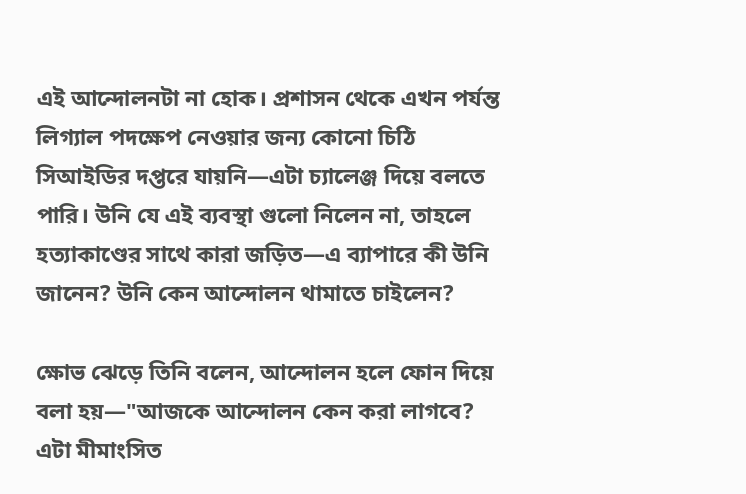এই আন্দোলনটা না হোক। প্রশাসন থেকে এখন পর্যন্ত লিগ্যাল পদক্ষেপ নেওয়ার জন্য কোনো চিঠি সিআইডির দপ্তরে যায়নি—এটা চ্যালেঞ্জ দিয়ে বলতে পারি। উনি যে এই ব্যবস্থা গুলো নিলেন না, তাহলে হত্যাকাণ্ডের সাথে কারা জড়িত—এ ব্যাপারে কী উনি জানেন? উনি কেন আন্দোলন থামাতে চাইলেন?

ক্ষোভ ঝেড়ে তিনি বলেন, আন্দোলন হলে ফোন দিয়ে বলা হয়—"আজকে আন্দোলন কেন করা লাগবে? এটা মীমাংসিত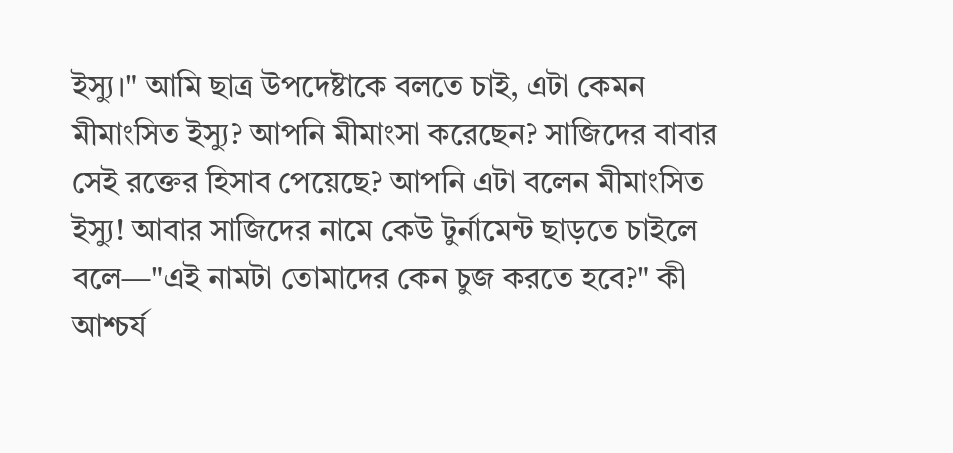ইস্যু।" আমি ছাত্র উপদেষ্টাকে বলতে চাই, এটা কেমন মীমাংসিত ইস্যু? আপনি মীমাংসা করেছেন? সাজিদের বাবার সেই রক্তের হিসাব পেয়েছে? আপনি এটা বলেন মীমাংসিত ইস্যু! আবার সাজিদের নামে কেউ টুর্নামেন্ট ছাড়তে চাইলে বলে—"এই নামটা তোমাদের কেন চুজ করতে হবে?" কী আশ্চর্য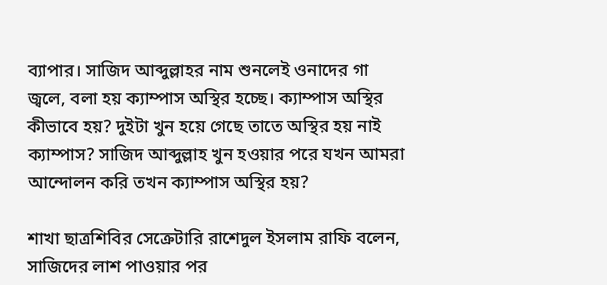ব্যাপার। সাজিদ আব্দুল্লাহর নাম শুনলেই ওনাদের গা জ্বলে, বলা হয় ক্যাম্পাস অস্থির হচ্ছে। ক্যাম্পাস অস্থির কীভাবে হয়? দুইটা খুন হয়ে গেছে তাতে অস্থির হয় নাই ক্যাম্পাস? সাজিদ আব্দুল্লাহ খুন হওয়ার পরে যখন আমরা আন্দোলন করি তখন ক্যাম্পাস অস্থির হয়?

শাখা ছাত্রশিবির সেক্রেটারি রাশেদুল ইসলাম রাফি বলেন, সাজিদের লাশ পাওয়ার পর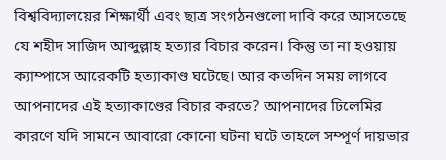বিশ্ববিদ্যালয়ের শিক্ষার্থী এবং ছাত্র সংগঠনগুলো দাবি করে আসতেছে যে শহীদ সাজিদ আব্দুল্লাহ হত্যার বিচার করেন। কিন্তু তা না হওয়ায় ক্যাম্পাসে আরেকটি হত্যাকাণ্ড ঘটেছে। আর কতদিন সময় লাগবে আপনাদের এই হত্যাকাণ্ডের বিচার করতে? আপনাদের ঢিলেমির কারণে যদি সামনে আবারো কোনো ঘটনা ঘটে তাহলে সম্পূর্ণ দায়ভার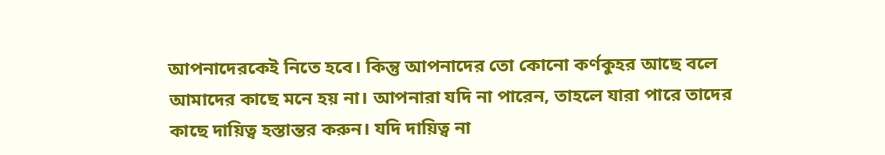আপনাদেরকেই নিতে হবে। কিন্তু আপনাদের তো কোনো কর্ণকুহর আছে বলে আমাদের কাছে মনে হয় না। আপনারা যদি না পারেন, তাহলে যারা পারে তাদের কাছে দায়িত্ব হস্তান্তর করুন। যদি দায়িত্ব না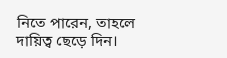নিতে পারেন, তাহলে দায়িত্ব ছেড়ে দিন।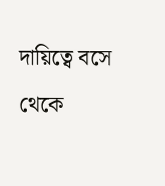দায়িত্বে বসে থেকে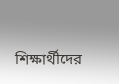শিক্ষার্থীদের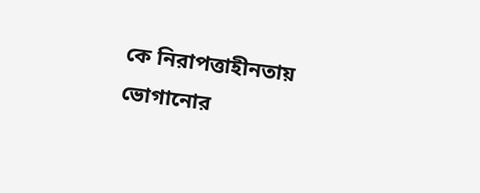কে নিরাপত্তাহীনতায় ভোগানোর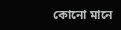কোনো মানে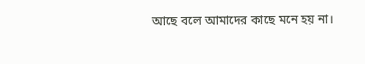আছে বলে আমাদের কাছে মনে হয় না।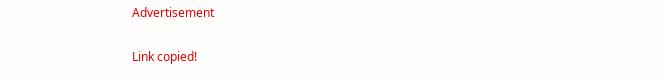Advertisement

Link copied!